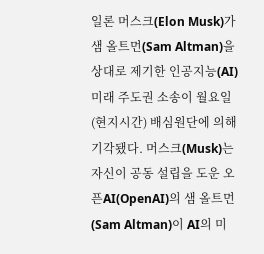일론 머스크(Elon Musk)가 샘 올트먼(Sam Altman)을 상대로 제기한 인공지능(AI) 미래 주도권 소송이 월요일(현지시간) 배심원단에 의해 기각됐다. 머스크(Musk)는 자신이 공동 설립을 도운 오픈AI(OpenAI)의 샘 올트먼(Sam Altman)이 AI의 미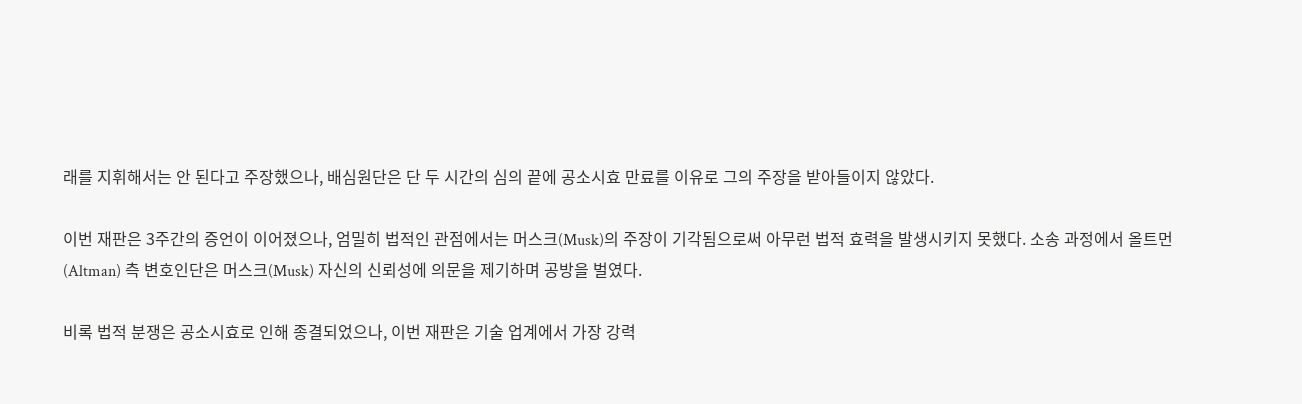래를 지휘해서는 안 된다고 주장했으나, 배심원단은 단 두 시간의 심의 끝에 공소시효 만료를 이유로 그의 주장을 받아들이지 않았다.

이번 재판은 3주간의 증언이 이어졌으나, 엄밀히 법적인 관점에서는 머스크(Musk)의 주장이 기각됨으로써 아무런 법적 효력을 발생시키지 못했다. 소송 과정에서 올트먼(Altman) 측 변호인단은 머스크(Musk) 자신의 신뢰성에 의문을 제기하며 공방을 벌였다.

비록 법적 분쟁은 공소시효로 인해 종결되었으나, 이번 재판은 기술 업계에서 가장 강력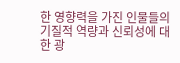한 영향력을 가진 인물들의 기질적 역량과 신뢰성에 대한 광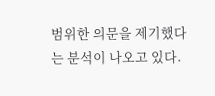범위한 의문을 제기했다는 분석이 나오고 있다.